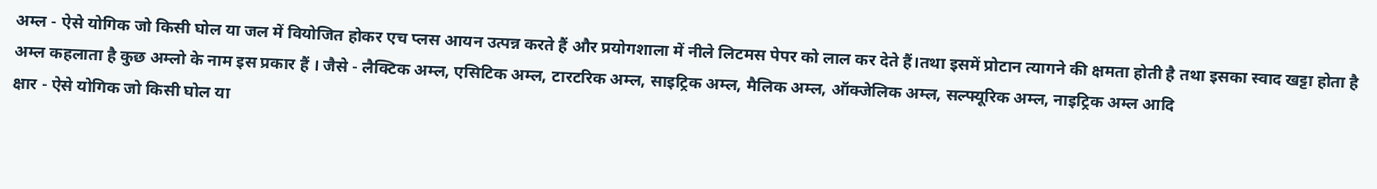अम्ल - ऐसे योगिक जो किसी घोल या जल में वियोजित होकर एच प्लस आयन उत्पन्न करते हैं और प्रयोगशाला में नीले लिटमस पेपर को लाल कर देते हैं।तथा इसमें प्रोटान त्यागने की क्षमता होती है तथा इसका स्वाद खट्टा होता है अम्ल कहलाता है कुछ अम्लो के नाम इस प्रकार हैं । जैसे - लैक्टिक अम्ल, एसिटिक अम्ल, टारटरिक अम्ल, साइट्रिक अम्ल, मैलिक अम्ल, ऑक्जेलिक अम्ल, सल्फ्यूरिक अम्ल, नाइट्रिक अम्ल आदि
क्षार - ऐसे योगिक जो किसी घोल या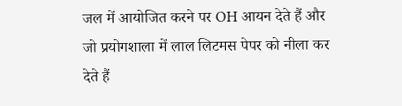जल में आयोजित करने पर OH आयन देते हैं और जो प्रयोगशाला में लाल लिटमस पेपर को नीला कर देते हैं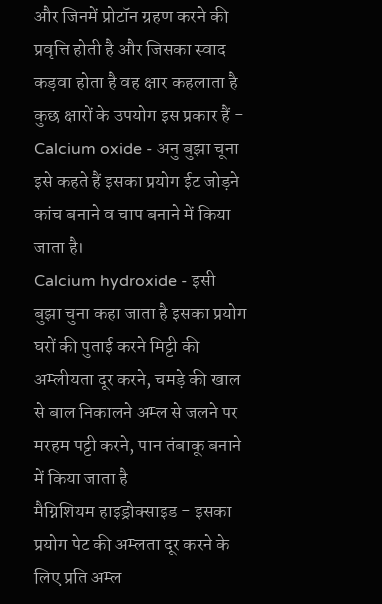और जिनमें प्रोटॉन ग्रहण करने की प्रवृत्ति होती है और जिसका स्वाद कड़वा होता है वह क्षार कहलाता है कुछ क्षारों के उपयोग इस प्रकार हैं -
Calcium oxide - अनु बुझा चूना इसे कहते हैं इसका प्रयोग ईट जोड़ने कांच बनाने व चाप बनाने में किया जाता है।
Calcium hydroxide - इसी बुझा चुना कहा जाता है इसका प्रयोग घरों की पुताई करने मिट्टी की अम्लीयता दूर करने, चमड़े की खाल से बाल निकालने अम्ल से जलने पर मरहम पट्टी करने, पान तंबाकू बनाने में किया जाता है
मैग्निशियम हाइड्रोक्साइड - इसका प्रयोग पेट की अम्लता दूर करने के लिए प्रति अम्ल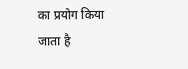का प्रयोग किया जाता है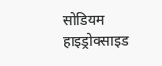सोडियम हाइड्रोक्साइड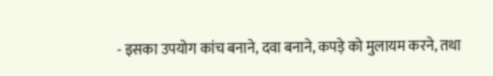- इसका उपयोग कांच बनाने, दवा बनाने, कपड़े को मुलायम करने, तथा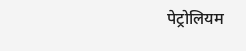पेट्रोलियम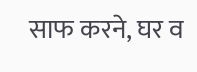साफ करने, घर व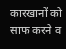कारखानों को साफ करने व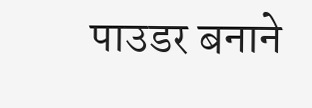पाउडर बनाने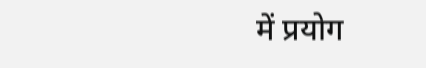में प्रयोग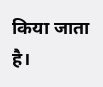किया जाता है।